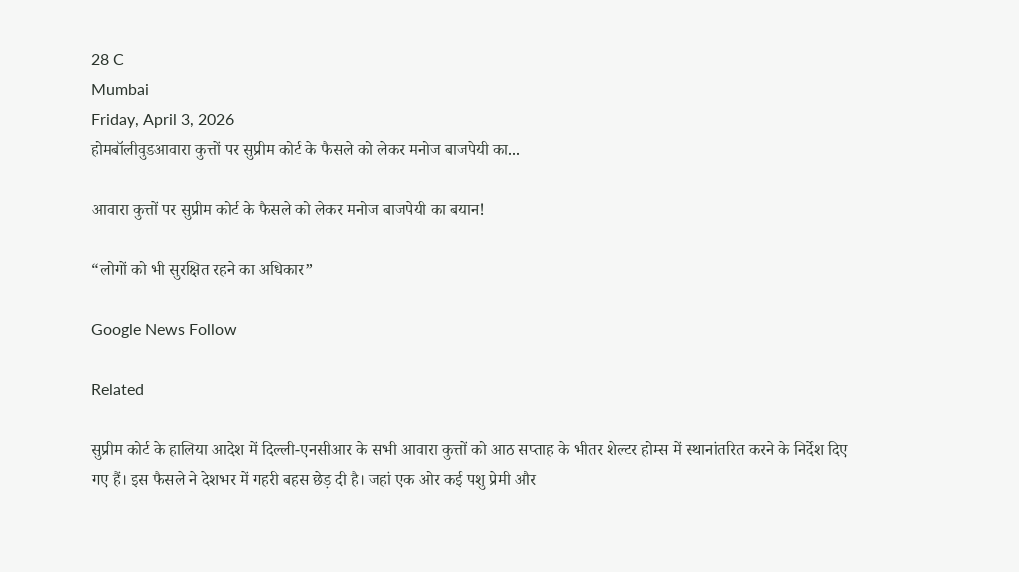28 C
Mumbai
Friday, April 3, 2026
होमबॉलीवुडआवारा कुत्तों पर सुप्रीम कोर्ट के फैसले को लेकर मनोज बाजपेयी का...

आवारा कुत्तों पर सुप्रीम कोर्ट के फैसले को लेकर मनोज बाजपेयी का बयान!

“लोगों को भी सुरक्षित रहने का अधिकार”

Google News Follow

Related

सुप्रीम कोर्ट के हालिया आदेश में दिल्ली-एनसीआर के सभी आवारा कुत्तों को आठ सप्ताह के भीतर शेल्टर होम्स में स्थानांतरित करने के निर्देश दिए गए हैं। इस फैसले ने देशभर में गहरी बहस छेड़ दी है। जहां एक ओर कई पशु प्रेमी और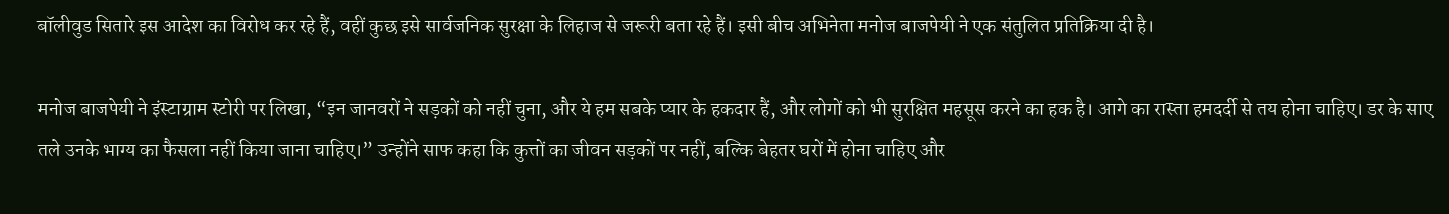बॉलीवुड सितारे इस आदेश का विरोध कर रहे हैं, वहीं कुछ इसे सार्वजनिक सुरक्षा के लिहाज से जरूरी बता रहे हैं। इसी बीच अभिनेता मनोज बाजपेयी ने एक संतुलित प्रतिक्रिया दी है।

मनोज बाजपेयी ने इंस्टाग्राम स्टोरी पर लिखा, “इन जानवरों ने सड़कों को नहीं चुना, और ये हम सबके प्यार के हकदार हैं, और लोगों को भी सुरक्षित महसूस करने का हक है। आगे का रास्ता हमदर्दी से तय होना चाहिए। डर के साए तले उनके भाग्य का फैसला नहीं किया जाना चाहिए।” उन्होंने साफ कहा कि कुत्तों का जीवन सड़कों पर नहीं, बल्कि बेहतर घरों में होना चाहिए और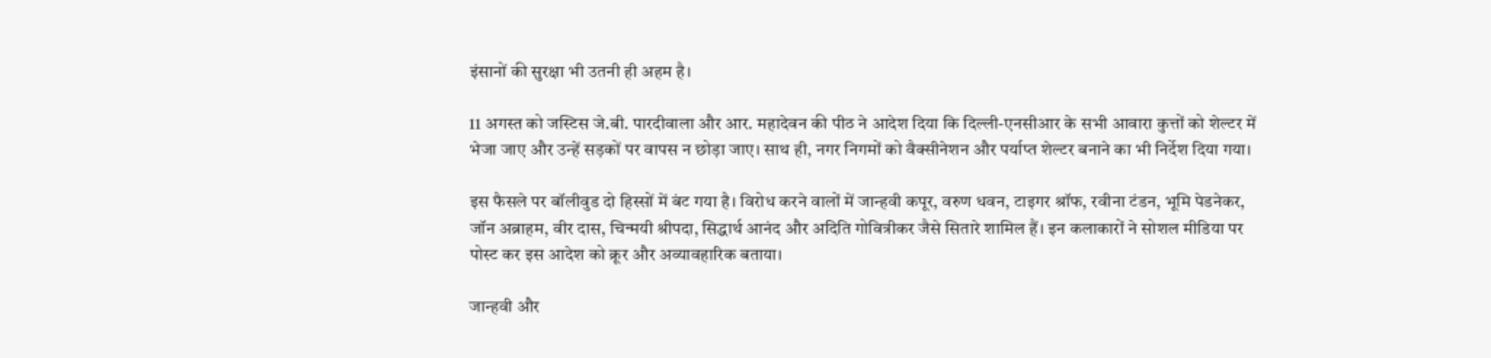इंसानों की सुरक्षा भी उतनी ही अहम है।

11 अगस्त को जस्टिस जे.बी. पारदीवाला और आर. महादेवन की पीठ ने आदेश दिया कि दिल्ली-एनसीआर के सभी आवारा कुत्तों को शेल्टर में भेजा जाए और उन्हें सड़कों पर वापस न छोड़ा जाए। साथ ही, नगर निगमों को वैक्सीनेशन और पर्याप्त शेल्टर बनाने का भी निर्देश दिया गया।

इस फैसले पर बॉलीवुड दो हिस्सों में बंट गया है। विरोध करने वालों में जान्हवी कपूर, वरुण धवन, टाइगर श्रॉफ, रवीना टंडन, भूमि पेडनेकर, जॉन अब्राहम, वीर दास, चिन्मयी श्रीपदा, सिद्धार्थ आनंद और अदिति गोवित्रीकर जैसे सितारे शामिल हैं। इन कलाकारों ने सोशल मीडिया पर पोस्ट कर इस आदेश को क्रूर और अव्यावहारिक बताया।

जान्हवी और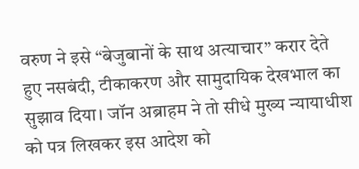वरुण ने इसे “बेजुबानों के साथ अत्याचार” करार देते हुए नसबंदी, टीकाकरण और सामुदायिक देखभाल का सुझाव दिया। जॉन अब्राहम ने तो सीधे मुख्य न्यायाधीश को पत्र लिखकर इस आदेश को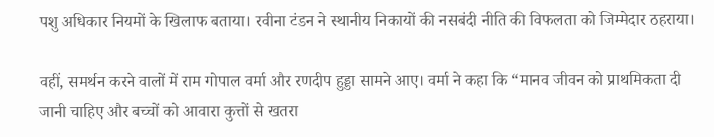पशु अधिकार नियमों के खिलाफ बताया। रवीना टंडन ने स्थानीय निकायों की नसबंदी नीति की विफलता को जिम्मेदार ठहराया।

वहीं, समर्थन करने वालों में राम गोपाल वर्मा और रणदीप हुड्डा सामने आए। वर्मा ने कहा कि “मानव जीवन को प्राथमिकता दी जानी चाहिए और बच्चों को आवारा कुत्तों से खतरा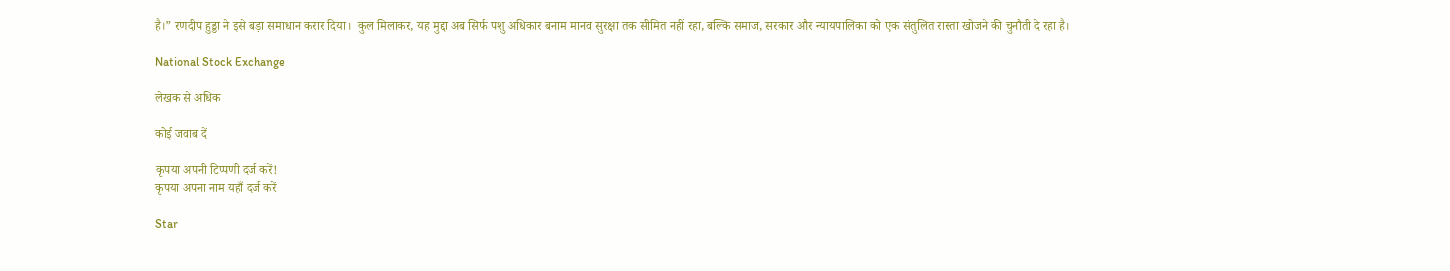है।” रणदीप हुड्डा ने इसे बड़ा समाधान करार दिया।  कुल मिलाकर, यह मुद्दा अब सिर्फ पशु अधिकार बनाम मानव सुरक्षा तक सीमित नहीं रहा, बल्कि समाज, सरकार और न्यायपालिका को एक संतुलित रास्ता खोजने की चुनौती दे रहा है।

National Stock Exchange

लेखक से अधिक

कोई जवाब दें

कृपया अपनी टिप्पणी दर्ज करें!
कृपया अपना नाम यहाँ दर्ज करें

Star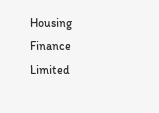Housing Finance Limited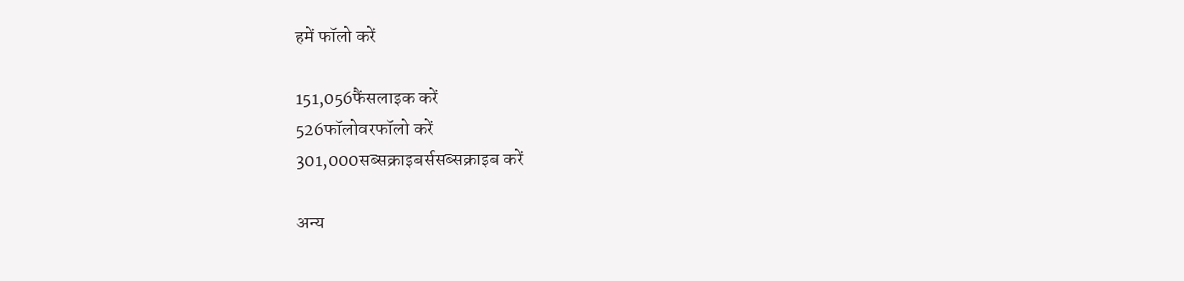हमें फॉलो करें

151,056फैंसलाइक करें
526फॉलोवरफॉलो करें
301,000सब्सक्राइबर्ससब्सक्राइब करें

अन्य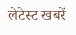लेटेस्ट खबरें